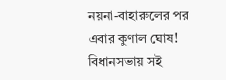নয়না-বাহারুলের পর এবার কুণাল ঘোষ! বিধানসভায় সই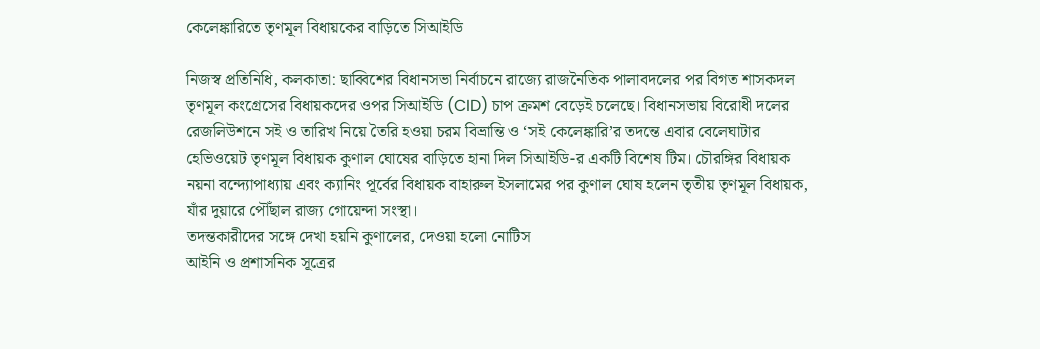কেলেঙ্কারিতে তৃণমূল বিধায়কের বাড়িতে সিআইডি

নিজস্ব প্রতিনিধি, কলকাতা: ছাব্বিশের বিধানসভা নির্বাচনে রাজ্যে রাজনৈতিক পালাবদলের পর বিগত শাসকদল তৃণমূল কংগ্রেসের বিধায়কদের ওপর সিআইডি (CID) চাপ ক্রমশ বেড়েই চলেছে। বিধানসভায় বিরোধী দলের রেজলিউশনে সই ও তারিখ নিয়ে তৈরি হওয়া চরম বিভ্রান্তি ও ‘সই কেলেঙ্কারি’র তদন্তে এবার বেলেঘাটার হেভিওয়েট তৃণমূল বিধায়ক কুণাল ঘোষের বাড়িতে হানা দিল সিআইডি-র একটি বিশেষ টিম। চৌরঙ্গির বিধায়ক নয়না বন্দ্যোপাধ্যায় এবং ক্যানিং পূর্বের বিধায়ক বাহারুল ইসলামের পর কুণাল ঘোষ হলেন তৃতীয় তৃণমূল বিধায়ক, যাঁর দুয়ারে পৌঁছাল রাজ্য গোয়েন্দা সংস্থা।
তদন্তকারীদের সঙ্গে দেখা হয়নি কুণালের, দেওয়া হলো নোটিস
আইনি ও প্রশাসনিক সূত্রের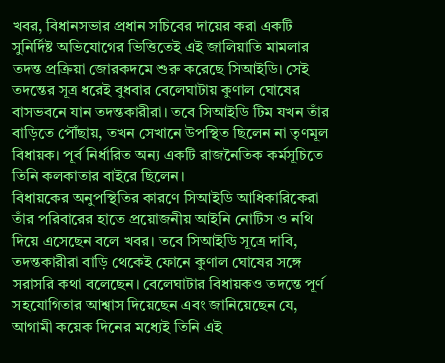খবর, বিধানসভার প্রধান সচিবের দায়ের করা একটি সুনির্দিষ্ট অভিযোগের ভিত্তিতেই এই জালিয়াতি মামলার তদন্ত প্রক্রিয়া জোরকদমে শুরু করেছে সিআইডি। সেই তদন্তের সূত্র ধরেই বুধবার বেলেঘাটায় কুণাল ঘোষের বাসভবনে যান তদন্তকারীরা। তবে সিআইডি টিম যখন তাঁর বাড়িতে পৌঁছায়, তখন সেখানে উপস্থিত ছিলেন না তৃণমূল বিধায়ক। পূর্ব নির্ধারিত অন্য একটি রাজনৈতিক কর্মসূচিতে তিনি কলকাতার বাইরে ছিলেন।
বিধায়কের অনুপস্থিতির কারণে সিআইডি আধিকারিকেরা তাঁর পরিবারের হাতে প্রয়োজনীয় আইনি নোটিস ও নথি দিয়ে এসেছেন বলে খবর। তবে সিআইডি সূত্রে দাবি, তদন্তকারীরা বাড়ি থেকেই ফোনে কুণাল ঘোষের সঙ্গে সরাসরি কথা বলেছেন। বেলেঘাটার বিধায়কও তদন্তে পূর্ণ সহযোগিতার আশ্বাস দিয়েছেন এবং জানিয়েছেন যে, আগামী কয়েক দিনের মধ্যেই তিনি এই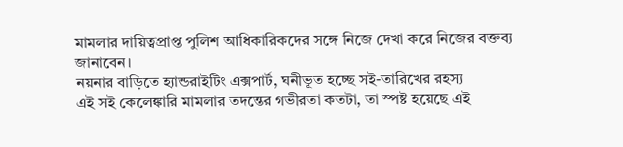মামলার দায়িত্বপ্রাপ্ত পুলিশ আধিকারিকদের সঙ্গে নিজে দেখা করে নিজের বক্তব্য জানাবেন।
নয়নার বাড়িতে হ্যান্ডরাইটিং এক্সপার্ট, ঘনীভূত হচ্ছে সই-তারিখের রহস্য
এই সই কেলেঙ্কারি মামলার তদন্তের গভীরতা কতটা, তা স্পষ্ট হয়েছে এই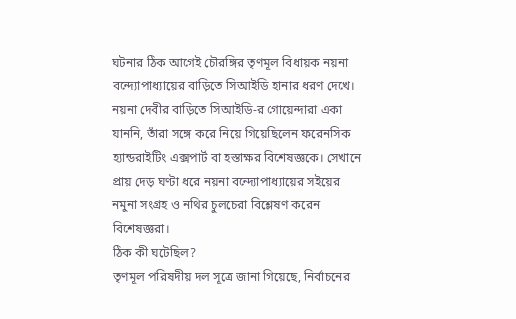ঘটনার ঠিক আগেই চৌরঙ্গির তৃণমূল বিধায়ক নয়না বন্দ্যোপাধ্যায়ের বাড়িতে সিআইডি হানার ধরণ দেখে। নয়না দেবীর বাড়িতে সিআইডি-র গোয়েন্দারা একা যাননি, তাঁরা সঙ্গে করে নিয়ে গিয়েছিলেন ফরেনসিক হ্যান্ডরাইটিং এক্সপার্ট বা হস্তাক্ষর বিশেষজ্ঞকে। সেখানে প্রায় দেড় ঘণ্টা ধরে নয়না বন্দ্যোপাধ্যায়ের সইয়ের নমুনা সংগ্রহ ও নথির চুলচেরা বিশ্লেষণ করেন বিশেষজ্ঞরা।
ঠিক কী ঘটেছিল?
তৃণমূল পরিষদীয় দল সূত্রে জানা গিয়েছে, নির্বাচনের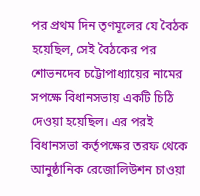পর প্রথম দিন তৃণমূলের যে বৈঠক হয়েছিল, সেই বৈঠকের পর শোভনদেব চট্টোপাধ্যায়ের নামের সপক্ষে বিধানসভায় একটি চিঠি দেওয়া হয়েছিল। এর পরই বিধানসভা কর্তৃপক্ষের তরফ থেকে আনুষ্ঠানিক রেজোলিউশন চাওয়া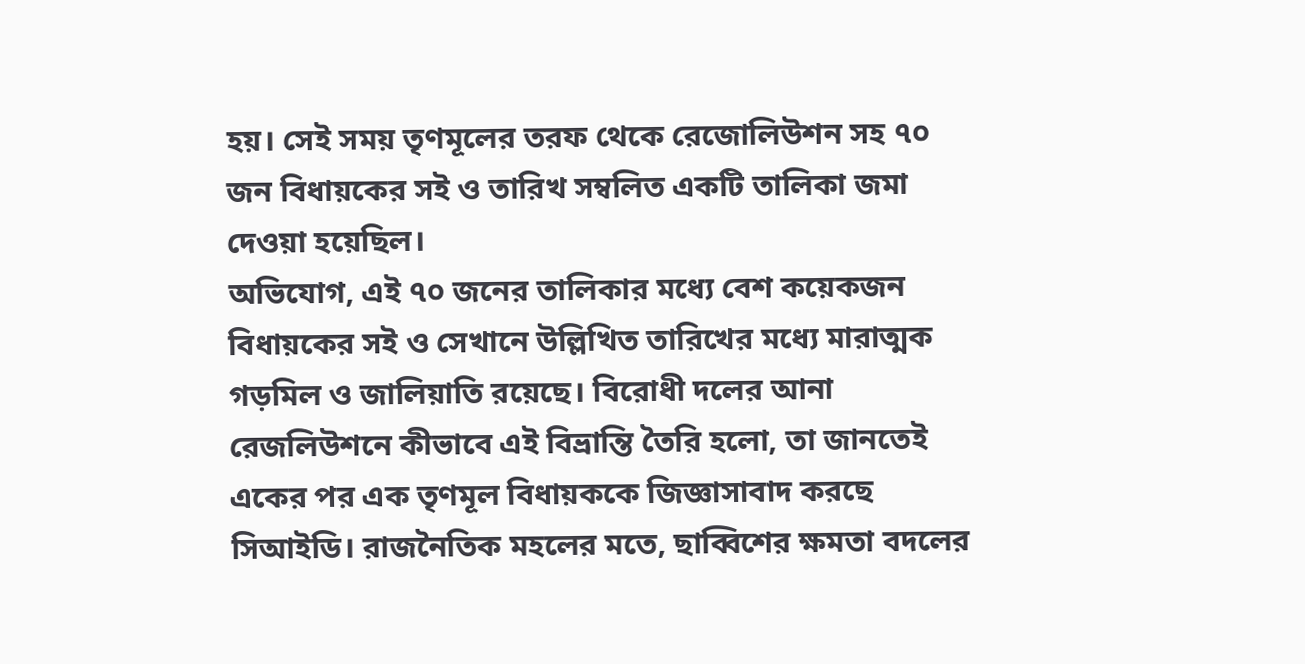হয়। সেই সময় তৃণমূলের তরফ থেকে রেজোলিউশন সহ ৭০ জন বিধায়কের সই ও তারিখ সম্বলিত একটি তালিকা জমা দেওয়া হয়েছিল।
অভিযোগ, এই ৭০ জনের তালিকার মধ্যে বেশ কয়েকজন বিধায়কের সই ও সেখানে উল্লিখিত তারিখের মধ্যে মারাত্মক গড়মিল ও জালিয়াতি রয়েছে। বিরোধী দলের আনা রেজলিউশনে কীভাবে এই বিভ্রান্তি তৈরি হলো, তা জানতেই একের পর এক তৃণমূল বিধায়ককে জিজ্ঞাসাবাদ করছে সিআইডি। রাজনৈতিক মহলের মতে, ছাব্বিশের ক্ষমতা বদলের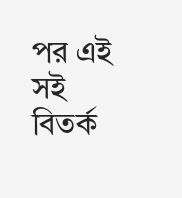পর এই সই বিতর্ক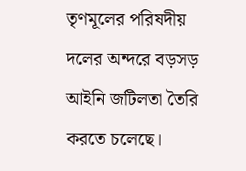তৃণমূলের পরিষদীয় দলের অন্দরে বড়সড় আইনি জটিলতা তৈরি করতে চলেছে।